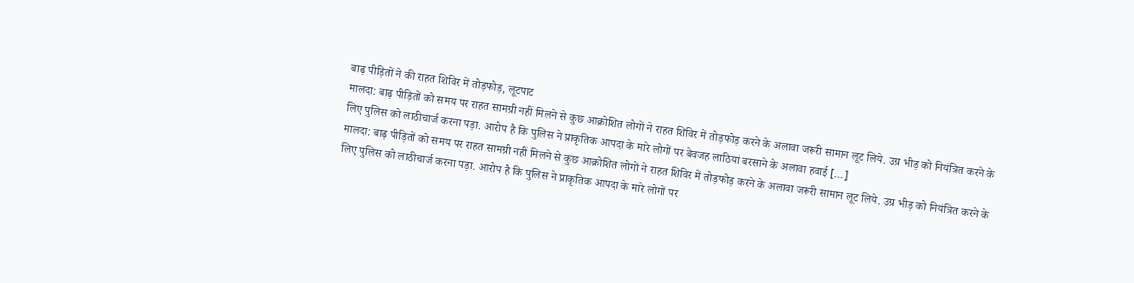बाढ़ पीड़ितों ने की राहत शिविर में तोड़फोड़, लूटपाट
मालदा: बाढ़ पीड़ितों को समय पर राहत सामग्री नहीं मिलने से कुछ आक्रोशित लोगों ने राहत शिविर में तोड़फोड़ करने के अलावा जरूरी सामान लूट लिये. उग्र भीड़ को नियंत्रित करने के लिए पुलिस को लाठीचार्ज करना पड़ा. आरोप है कि पुलिस ने प्राकृतिक आपदा के मारे लोगों पर बेवजह लाठियां बरसाने के अलावा हवाई […]
मालदा: बाढ़ पीड़ितों को समय पर राहत सामग्री नहीं मिलने से कुछ आक्रोशित लोगों ने राहत शिविर में तोड़फोड़ करने के अलावा जरूरी सामान लूट लिये. उग्र भीड़ को नियंत्रित करने के लिए पुलिस को लाठीचार्ज करना पड़ा. आरोप है कि पुलिस ने प्राकृतिक आपदा के मारे लोगों पर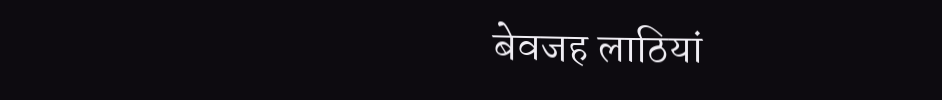बेवजह लाठियां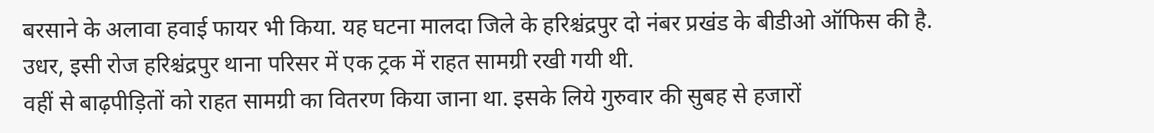बरसाने के अलावा हवाई फायर भी किया. यह घटना मालदा जिले के हरिश्चंद्रपुर दो नंबर प्रखंड के बीडीओ ऑफिस की है.
उधर, इसी रोज हरिश्चंद्रपुर थाना परिसर में एक ट्रक में राहत सामग्री रखी गयी थी.
वहीं से बाढ़पीड़ितों को राहत सामग्री का वितरण किया जाना था. इसके लिये गुरुवार की सुबह से हजारों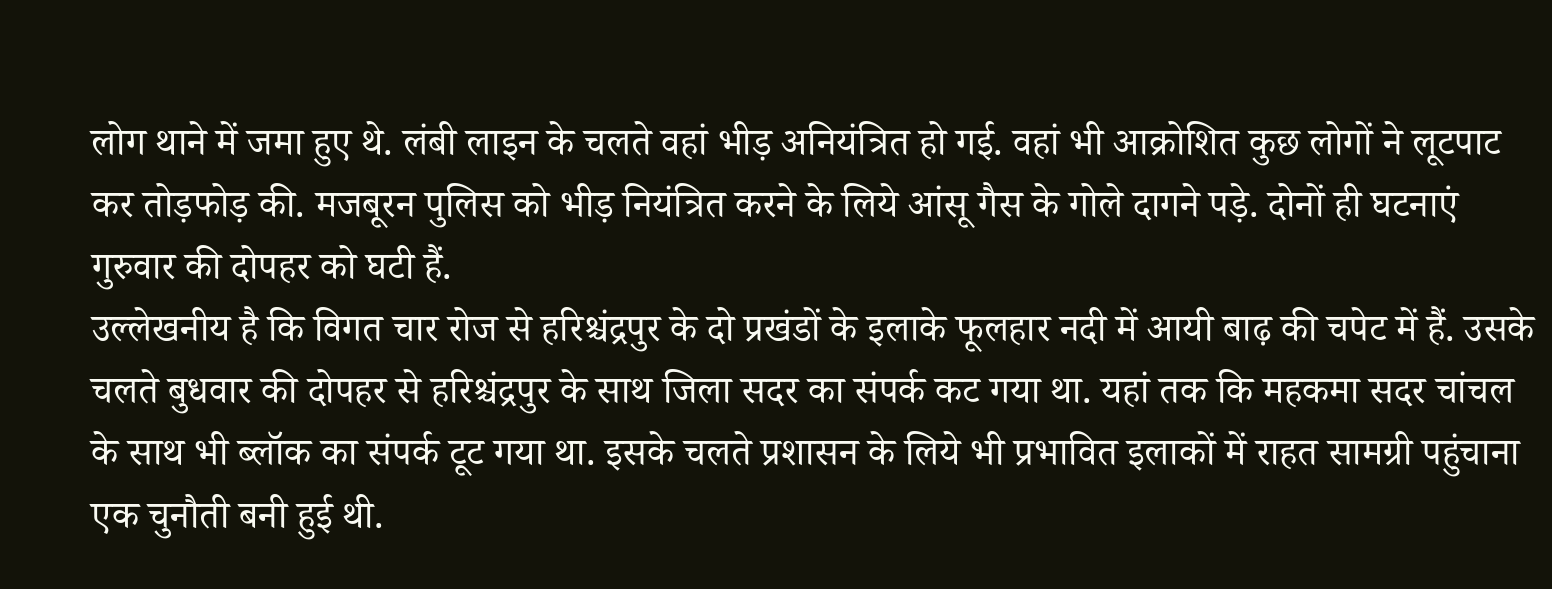लोग थाने में जमा हुए थे. लंबी लाइन के चलते वहां भीड़ अनियंत्रित हो गई. वहां भी आक्रोशित कुछ लोगों ने लूटपाट कर तोड़फोड़ की. मजबूरन पुलिस को भीड़ नियंत्रित करने के लिये आंसू गैस के गोले दागने पड़े. दोनों ही घटनाएं गुरुवार की दोपहर को घटी हैं.
उल्लेखनीय है कि विगत चार रोज से हरिश्चंद्रपुर के दो प्रखंडों के इलाके फूलहार नदी में आयी बाढ़ की चपेट में हैं. उसके चलते बुधवार की दोपहर से हरिश्चंद्रपुर के साथ जिला सदर का संपर्क कट गया था. यहां तक कि महकमा सदर चांचल के साथ भी ब्लॉक का संपर्क टूट गया था. इसके चलते प्रशासन के लिये भी प्रभावित इलाकों में राहत सामग्री पहुंचाना एक चुनौती बनी हुई थी.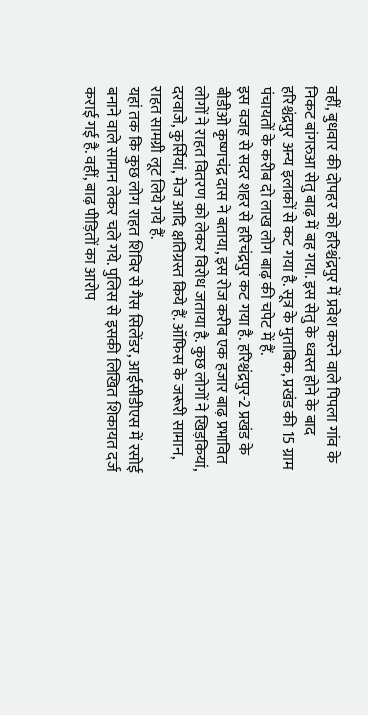वहीं, बुधवार की दोपहर को हरिश्चंद्रपुर में प्रवेश करने वाले पिपला गांव के निकट बांगरुआ सेतु बाढ़ में बह गया. इस सेतु के ध्वस्त होने के बाद हरिश्चंद्रपुर अन्य इलाकों से कट गया है. सूत्र के मुताबिक, प्रखंड की 15 ग्राम पंचायतों के करीब दो लाख लोग बाढ़ की चपेट में हैं.
इस वजह से सदर शहर से हरिचंद्रपुर कट गया है. हरिश्चंद्रपुर-2 प्रखंड के बीडीओ कृष्णचंद्र दास ने बताया, इस रोज करीब एक हजार बाढ़ प्रभावित लोगों ने राहत वितरण को लेकर विरोध जताया है. कुछ लोगों ने खिड़कियां, दरवाजे, कुर्सियां, मेज आदि क्षतिग्रस्त किये हैं. ऑफिस के जरूरी सामान, राहत सामग्री लूट लिये गये हैं.
यहां तक कि कुछ लोग राहत शिविर से गैस सिलेंडर, आईसीडीएस में रसोई बनाने वाले सामान लेकर चले गये. पुलिस से इसकी लिखित शिकायत दर्ज कराई गई है. वहीं, बाढ़ पीड़ितों का आरोप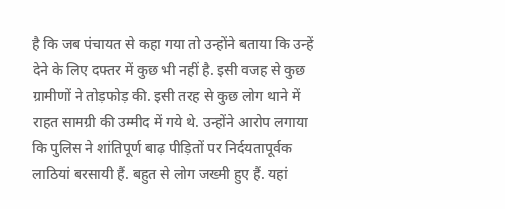है कि जब पंचायत से कहा गया तो उन्होंने बताया कि उन्हें देने के लिए दफ्तर में कुछ भी नहीं है. इसी वजह से कुछ ग्रामीणों ने तोड़फोड़ की. इसी तरह से कुछ लोग थाने में राहत सामग्री की उम्मीद में गये थे. उन्होंने आरोप लगाया कि पुलिस ने शांतिपूर्ण बाढ़ पीड़ितों पर निर्दयतापूर्वक लाठियां बरसायी हैं. बहुत से लोग जख्मी हुए हैं. यहां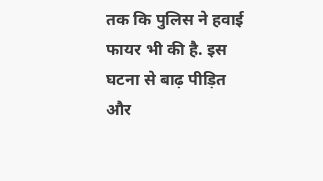तक कि पुलिस ने हवाई फायर भी की है. इस घटना से बाढ़ पीड़ित और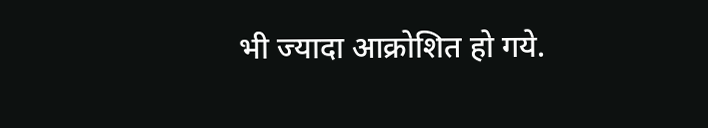भी ज्यादा आक्रोशित हो गये.